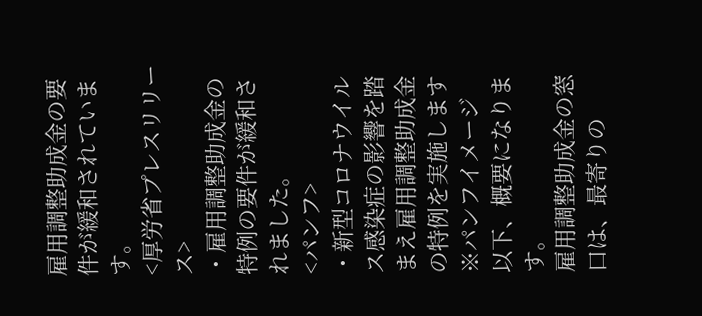雇用調整助成金の要件が緩和されています。
<厚労省プレスリリース>
・雇用調整助成金の特例の要件が緩和されました。
<パンフ>
・新型コロナウイルス感染症の影響を踏まえ雇用調整助成金の特例を実施します
※パンフイメージ
以下、概要になります。
雇用調整助成金の窓口は、最寄りの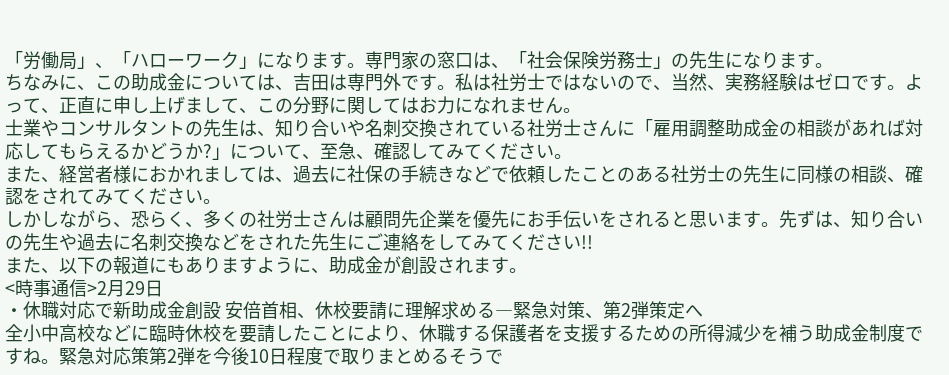「労働局」、「ハローワーク」になります。専門家の窓口は、「社会保険労務士」の先生になります。
ちなみに、この助成金については、吉田は専門外です。私は社労士ではないので、当然、実務経験はゼロです。よって、正直に申し上げまして、この分野に関してはお力になれません。
士業やコンサルタントの先生は、知り合いや名刺交換されている社労士さんに「雇用調整助成金の相談があれば対応してもらえるかどうか?」について、至急、確認してみてください。
また、経営者様におかれましては、過去に社保の手続きなどで依頼したことのある社労士の先生に同様の相談、確認をされてみてください。
しかしながら、恐らく、多くの社労士さんは顧問先企業を優先にお手伝いをされると思います。先ずは、知り合いの先生や過去に名刺交換などをされた先生にご連絡をしてみてください!!
また、以下の報道にもありますように、助成金が創設されます。
<時事通信>2月29日
・休職対応で新助成金創設 安倍首相、休校要請に理解求める―緊急対策、第2弾策定へ
全小中高校などに臨時休校を要請したことにより、休職する保護者を支援するための所得減少を補う助成金制度ですね。緊急対応策第2弾を今後10日程度で取りまとめるそうで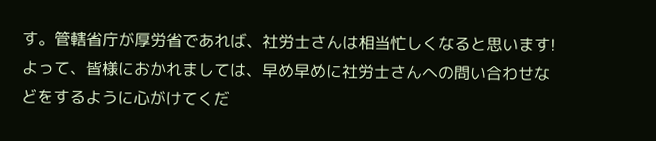す。管轄省庁が厚労省であれば、社労士さんは相当忙しくなると思います!
よって、皆様におかれましては、早め早めに社労士さんへの問い合わせなどをするように心がけてくだ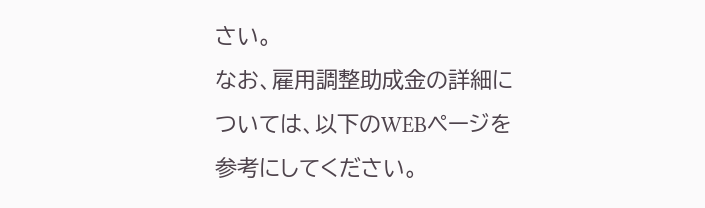さい。
なお、雇用調整助成金の詳細については、以下のWEBページを参考にしてください。